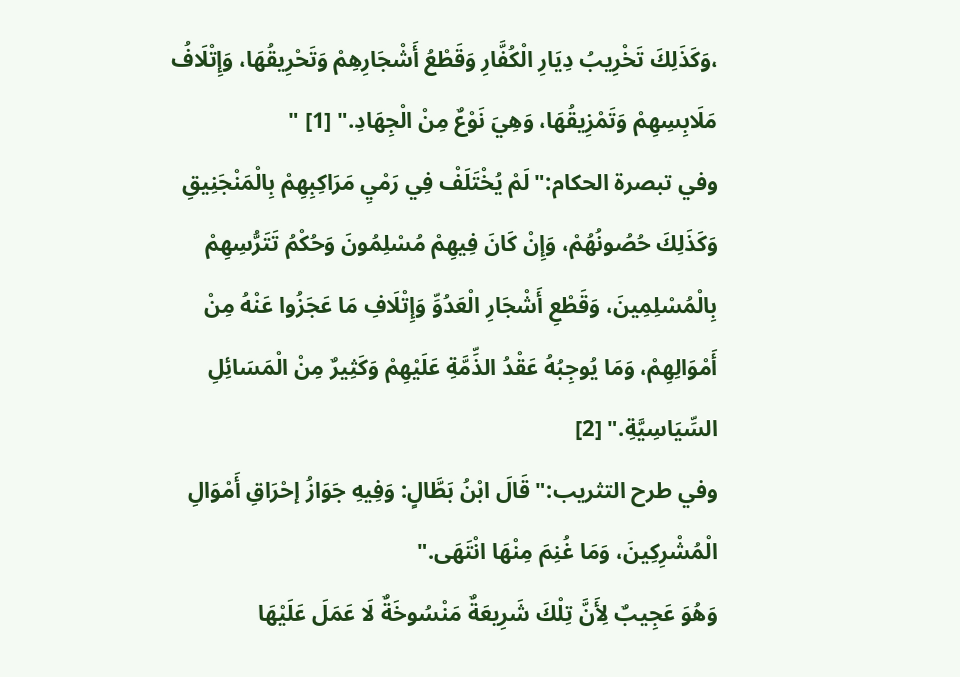،وَكَذَلِكَ تَخْرِيبُ دِيَارِ الْكُفَّارِ وَقَطْعُ أَشْجَارِهِمْ وَتَحْرِيقُهَا، وَإِتْلَافُ مَلَابِسِهِمْ وَتَمْزِيقُهَا، وَهِيَ نَوْعٌ مِنْ الْجِهَادِ." [1] "
وفي تبصرة الحكام:"لَمْ يُخْتَلَفْ فِي رَمْيِ مَرَاكِبِهِمْ بِالْمَنْجَنِيقِ وَكَذَلِكَ حُصُونُهُمْ، وَإِنْ كَانَ فِيهِمْ مُسْلِمُونَ وَحُكْمُ تَتَرُّسِهِمْ بِالْمُسْلِمِينَ، وَقَطْعِ أَشْجَارِ الْعَدُوِّ وَإِتْلَافِ مَا عَجَزُوا عَنْهُ مِنْ أَمْوَالِهِمْ، وَمَا يُوجِبُهُ عَقْدُ الذِّمَّةِ عَلَيْهِمْ وَكَثِيرٌ مِنْ الْمَسَائِلِ السِّيَاسِيَّةِ." [2]
وفي طرح التثريب:"قَالَ ابْنُ بَطَّالٍ: وَفِيهِ جَوَازُ إحْرَاقِ أَمْوَالِ الْمُشْرِكِينَ، وَمَا غُنِمَ مِنْهَا انْتَهَى."
وَهُوَ عَجِيبٌ لِأَنَّ تِلْكَ شَرِيعَةٌ مَنْسُوخَةٌ لَا عَمَلَ عَلَيْهَا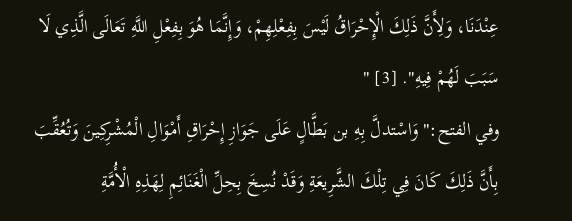عِنْدَنَا، وَلِأَنَّ ذَلِكَ الْإِحْرَاقُ لَيْسَ بِفِعْلِهِمْ، وَإِنَّمَا هُوَ بِفِعْلِ اللَّهِ تَعَالَى الَّذِي لَا سَبَبَ لَهُمْ فِيهِ". [3] "
وفي الفتح:"وَاسْتدلَّ بِهِ بن بَطَّالٍ عَلَى جَوَازِ إِحْرَاقِ أَمْوَالِ الْمُشْرِكِينَ وَتُعُقِّبَ بِأَنَّ ذَلِكَ كَانَ فِي تِلْكَ الشَّرِيعَةِ وَقَدْ نُسِخَ بِحِلِّ الْغَنَائِمِ لِهَذِهِ الْأُمَّةِ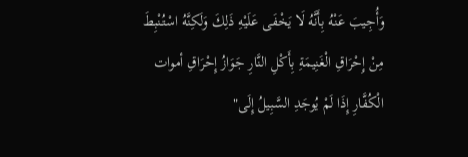وَأُجِيبَ عَنْهُ بِأَنَّهُ لَا يَخْفَى عَلَيْهِ ذَلِكَ وَلَكِنَّهُ اسْتُنْبِطَ مِنْ إِحْرَاقِ الْغَنِيمَةِ بِأَكْلِ النَّارِ جَوَازُ إِحْرَاقِ أموات الْكُفَّارِ إِذَا لَمْ يُوجَدِ السَّبِيلُ إِلَى"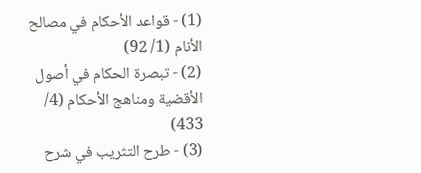(1) - قواعد الأحكام في مصالح الأنام (1/ 92)
(2) - تبصرة الحكام في أصول الأقضية ومناهج الأحكام (4/ 433)
(3) - طرح التثريب في شرح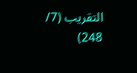التقريب (7/ 248)